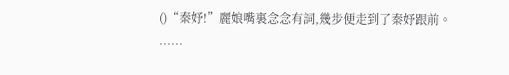()“秦妤!”麗娘嘴裏念念有詞,幾步便走到了秦妤跟前。
……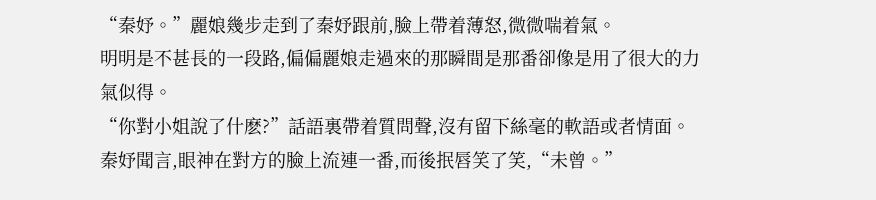“秦妤。”麗娘幾步走到了秦妤跟前,臉上帶着薄怒,微微喘着氣。
明明是不甚長的一段路,偏偏麗娘走過來的那瞬間是那番卻像是用了很大的力氣似得。
“你對小姐說了什麽?”話語裏帶着質問聲,沒有留下絲毫的軟語或者情面。
秦妤聞言,眼神在對方的臉上流連一番,而後抿唇笑了笑,“未曾。”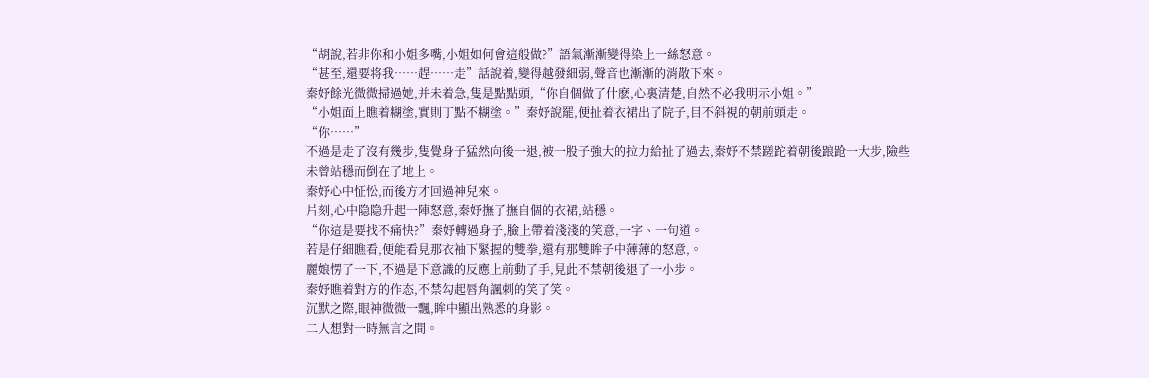“胡說,若非你和小姐多嘴,小姐如何會這般做?”語氣漸漸變得染上一絲怒意。
“甚至,還要将我……趕……走”話說着,變得越發細弱,聲音也漸漸的消散下來。
秦妤餘光微微掃過她,并未着急,隻是點點頭,“你自個做了什麽,心裏清楚,自然不必我明示小姐。”
“小姐面上瞧着糊塗,實則丁點不糊塗。”秦妤說罷,便扯着衣裙出了院子,目不斜視的朝前頭走。
“你……”
不過是走了沒有幾步,隻覺身子猛然向後一退,被一股子強大的拉力給扯了過去,秦妤不禁蹉跎着朝後踉跄一大步,險些未曾站穩而倒在了地上。
秦妤心中怔忪,而後方才回過神兒來。
片刻,心中隐隐升起一陣怒意,秦妤撫了撫自個的衣裙,站穩。
“你這是要找不痛快?”秦妤轉過身子,臉上帶着淺淺的笑意,一字、一句道。
若是仔細瞧看,便能看見那衣袖下緊握的雙拳,還有那雙眸子中薄薄的怒意,。
麗娘愣了一下,不過是下意識的反應上前動了手,見此不禁朝後退了一小步。
秦妤瞧着對方的作态,不禁勾起唇角諷刺的笑了笑。
沉默之際,眼神微微一飄,眸中顯出熟悉的身影。
二人想對一時無言之間。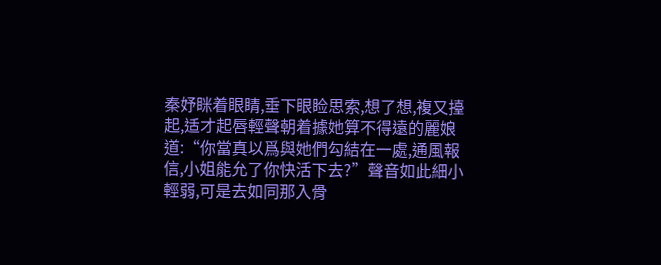秦妤眯着眼睛,垂下眼睑思索,想了想,複又擡起,适才起唇輕聲朝着據她算不得遠的麗娘道:“你當真以爲與她們勾結在一處,通風報信,小姐能允了你快活下去?”聲音如此細小輕弱,可是去如同那入骨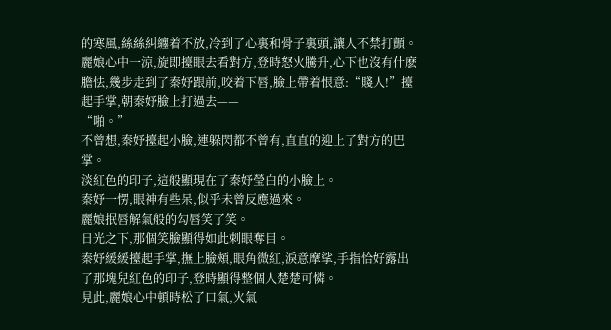的寒風,絲絲糾纏着不放,冷到了心裏和骨子裏頭,讓人不禁打顫。
麗娘心中一涼,旋即擡眼去看對方,登時怒火騰升,心下也沒有什麽膽怯,幾步走到了秦妤跟前,咬着下唇,臉上帶着恨意:“賤人!”擡起手掌,朝秦妤臉上打過去——
“啪。”
不曾想,秦妤擡起小臉,連躲閃都不曾有,直直的迎上了對方的巴掌。
淡紅色的印子,這般顯現在了秦妤瑩白的小臉上。
秦妤一愣,眼神有些呆,似乎未曾反應過來。
麗娘抿唇解氣般的勾唇笑了笑。
日光之下,那個笑臉顯得如此刺眼奪目。
秦妤緩緩擡起手掌,撫上臉頰,眼角微紅,淚意摩挲,手指恰好露出了那塊兒紅色的印子,登時顯得整個人楚楚可憐。
見此,麗娘心中頓時松了口氣,火氣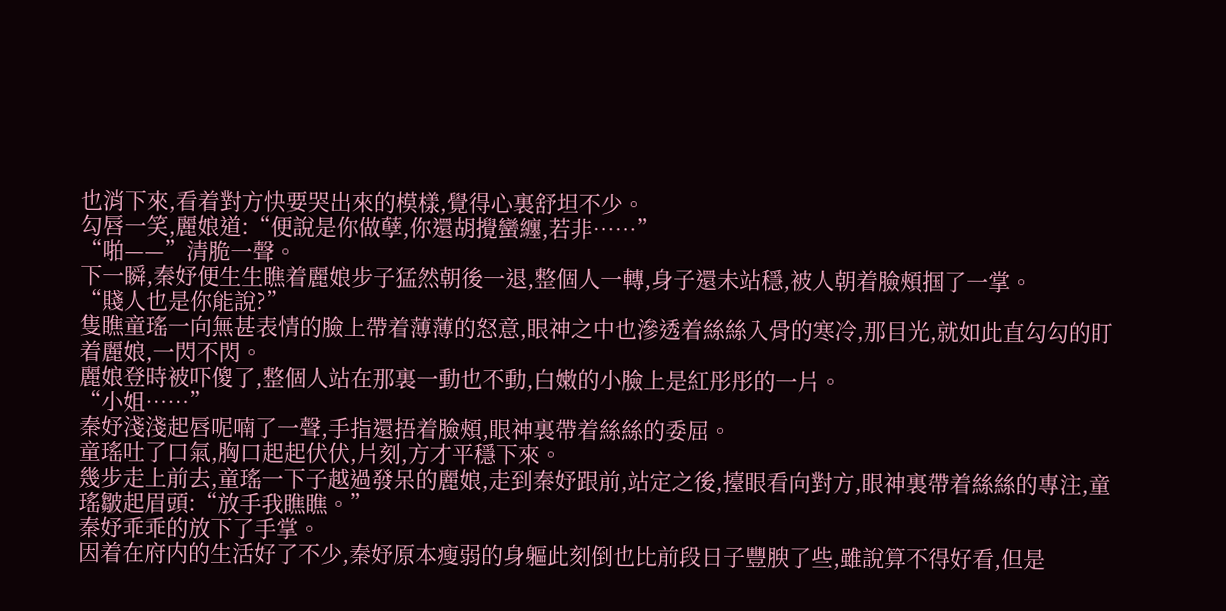也消下來,看着對方快要哭出來的模樣,覺得心裏舒坦不少。
勾唇一笑,麗娘道:“便說是你做孽,你還胡攪蠻纏,若非……”
“啪——”清脆一聲。
下一瞬,秦妤便生生瞧着麗娘步子猛然朝後一退,整個人一轉,身子還未站穩,被人朝着臉頰掴了一掌。
“賤人也是你能說?”
隻瞧童瑤一向無甚表情的臉上帶着薄薄的怒意,眼神之中也滲透着絲絲入骨的寒冷,那目光,就如此直勾勾的盯着麗娘,一閃不閃。
麗娘登時被吓傻了,整個人站在那裏一動也不動,白嫩的小臉上是紅彤彤的一片。
“小姐……”
秦妤淺淺起唇呢喃了一聲,手指還捂着臉頰,眼神裏帶着絲絲的委屈。
童瑤吐了口氣,胸口起起伏伏,片刻,方才平穩下來。
幾步走上前去,童瑤一下子越過發呆的麗娘,走到秦妤跟前,站定之後,擡眼看向對方,眼神裏帶着絲絲的專注,童瑤皺起眉頭:“放手我瞧瞧。”
秦妤乖乖的放下了手掌。
因着在府内的生活好了不少,秦妤原本瘦弱的身軀此刻倒也比前段日子豐腴了些,雖說算不得好看,但是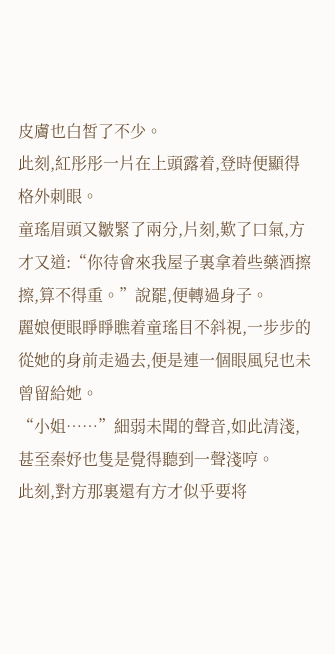皮膚也白皙了不少。
此刻,紅彤彤一片在上頭露着,登時便顯得格外刺眼。
童瑤眉頭又皺緊了兩分,片刻,歎了口氣,方才又道:“你待會來我屋子裏拿着些藥酒擦擦,算不得重。”說罷,便轉過身子。
麗娘便眼睜睜瞧着童瑤目不斜視,一步步的從她的身前走過去,便是連一個眼風兒也未曾留給她。
“小姐……”細弱未聞的聲音,如此清淺,甚至秦妤也隻是覺得聽到一聲淺哼。
此刻,對方那裏還有方才似乎要将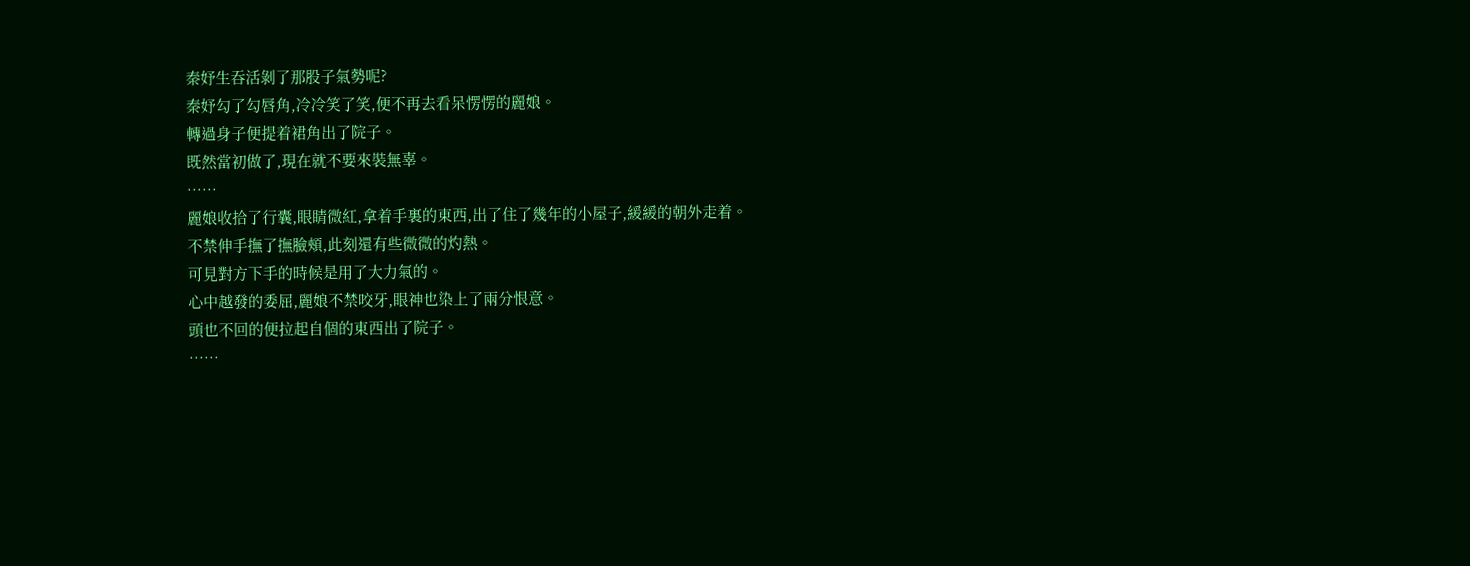秦妤生吞活剝了那股子氣勢呢?
秦妤勾了勾唇角,冷冷笑了笑,便不再去看呆愣愣的麗娘。
轉過身子便提着裙角出了院子。
既然當初做了,現在就不要來裝無辜。
……
麗娘收拾了行囊,眼睛微紅,拿着手裏的東西,出了住了幾年的小屋子,緩緩的朝外走着。
不禁伸手撫了撫臉頰,此刻還有些微微的灼熱。
可見對方下手的時候是用了大力氣的。
心中越發的委屈,麗娘不禁咬牙,眼神也染上了兩分恨意。
頭也不回的便拉起自個的東西出了院子。
……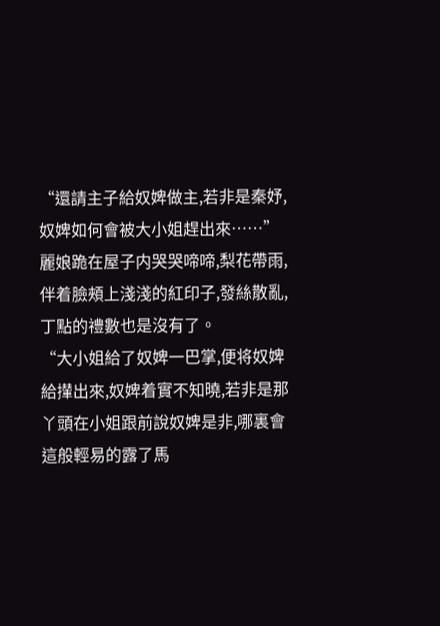“還請主子給奴婢做主,若非是秦妤,奴婢如何會被大小姐趕出來……”
麗娘跪在屋子内哭哭啼啼,梨花帶雨,伴着臉頰上淺淺的紅印子,發絲散亂,丁點的禮數也是沒有了。
“大小姐給了奴婢一巴掌,便将奴婢給攆出來,奴婢着實不知曉,若非是那丫頭在小姐跟前說奴婢是非,哪裏會這般輕易的露了馬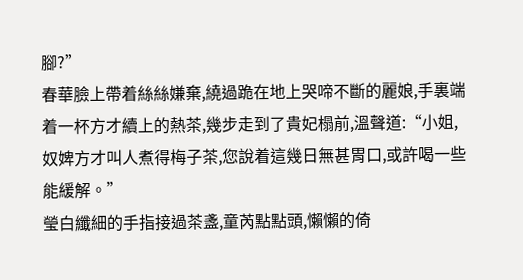腳?”
春華臉上帶着絲絲嫌棄,繞過跪在地上哭啼不斷的麗娘,手裏端着一杯方才續上的熱茶,幾步走到了貴妃榻前,溫聲道:“小姐,奴婢方才叫人煮得梅子茶,您說着這幾日無甚胃口,或許喝一些能緩解。”
瑩白纖細的手指接過茶盞,童芮點點頭,懶懶的倚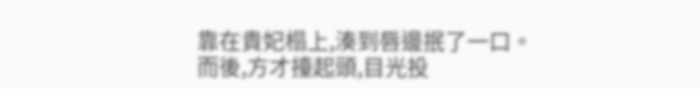靠在貴妃榻上,湊到唇邊抿了一口。
而後,方才擡起頭,目光投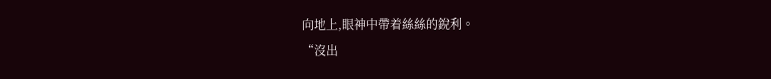向地上,眼神中帶着絲絲的銳利。
“沒出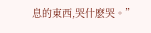息的東西,哭什麽哭。”